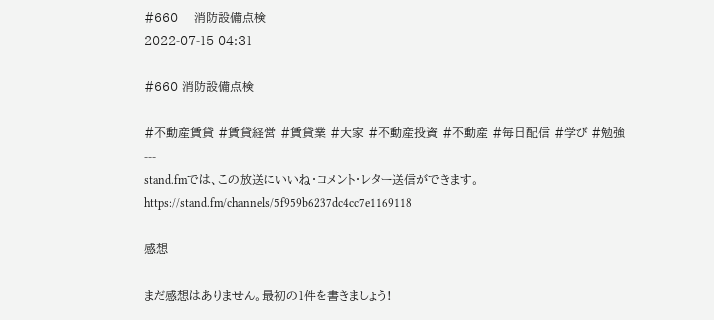#660    消防設備点検
2022-07-15 04:31

#660 消防設備点検

#不動産賃貸 #賃貸経営 #賃貸業 #大家 #不動産投資 #不動産 #毎日配信 #学び #勉強
---
stand.fmでは、この放送にいいね・コメント・レター送信ができます。
https://stand.fm/channels/5f959b6237dc4cc7e1169118

感想

まだ感想はありません。最初の1件を書きましょう!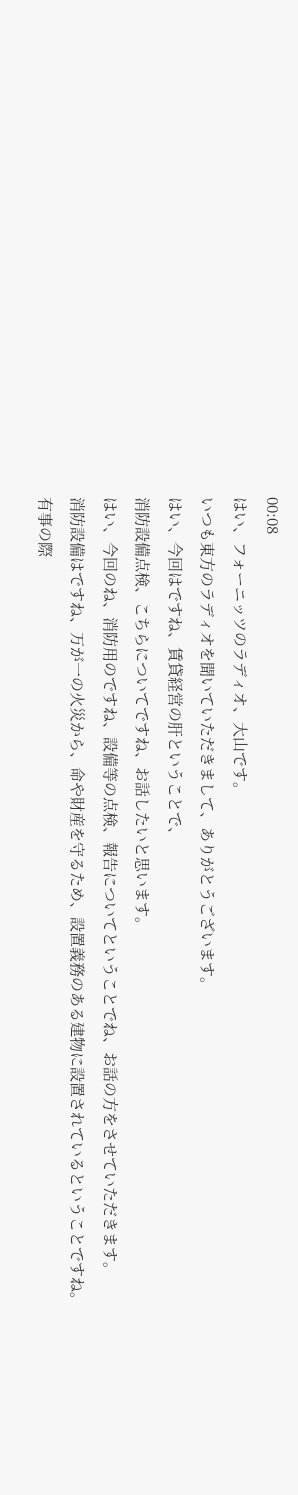00:08
はい、フォーニッツのラディオ、大山です。
いつも東方のラディオを聞いていただきまして、ありがとうございます。
はい、今回はですね、賃貸経営の肝ということで、
消防設備点検、こちらについてですね、お話したいと思います。
はい、今回のね、消防用のですね、設備等の点検、報告についてということでね、お話の方をさせていただきます。
消防設備はですね、万が一の火災から、命や財産を守るため、設置義務のある建物に設置されているということですね。
有事の際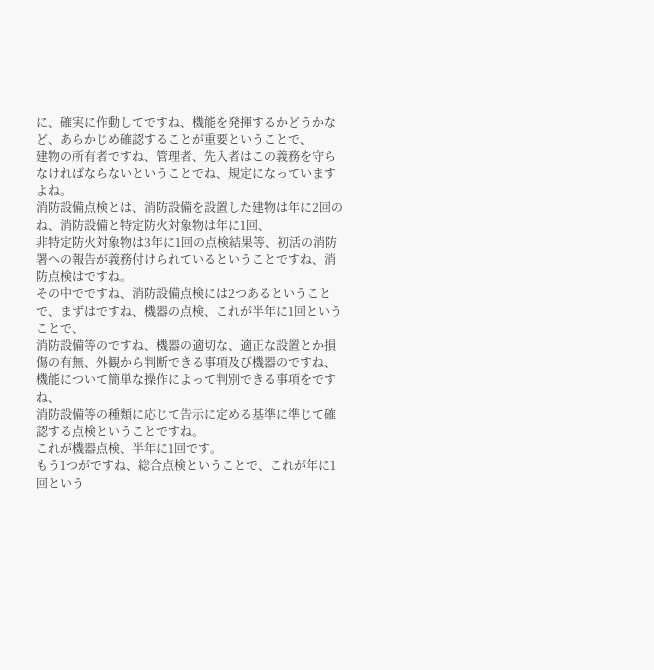に、確実に作動してですね、機能を発揮するかどうかなど、あらかじめ確認することが重要ということで、
建物の所有者ですね、管理者、先入者はこの義務を守らなければならないということでね、規定になっていますよね。
消防設備点検とは、消防設備を設置した建物は年に2回のね、消防設備と特定防火対象物は年に1回、
非特定防火対象物は3年に1回の点検結果等、初活の消防署への報告が義務付けられているということですね、消防点検はですね。
その中でですね、消防設備点検には2つあるということで、まずはですね、機器の点検、これが半年に1回ということで、
消防設備等のですね、機器の適切な、適正な設置とか損傷の有無、外観から判断できる事項及び機器のですね、機能について簡単な操作によって判別できる事項をですね、
消防設備等の種類に応じて告示に定める基準に準じて確認する点検ということですね。
これが機器点検、半年に1回です。
もう1つがですね、総合点検ということで、これが年に1回という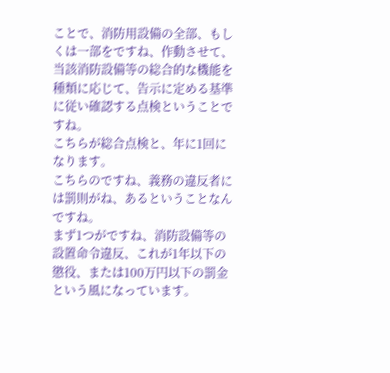ことで、消防用設備の全部、もしくは一部をですね、作動させて、
当該消防設備等の総合的な機能を種類に応じて、告示に定める基準に従い確認する点検ということですね。
こちらが総合点検と、年に1回になります。
こちらのですね、義務の違反者には罰則がね、あるということなんですね。
まず1つがですね、消防設備等の設置命令違反、これが1年以下の懲役、または100万円以下の罰金という風になっています。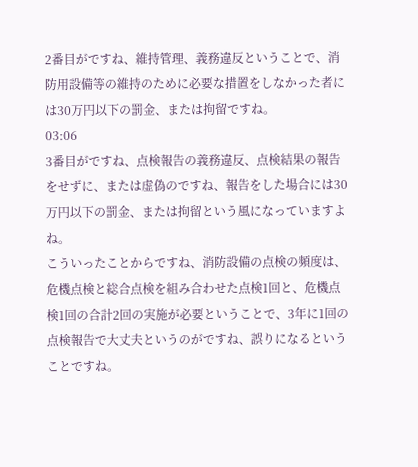2番目がですね、維持管理、義務違反ということで、消防用設備等の維持のために必要な措置をしなかった者には30万円以下の罰金、または拘留ですね。
03:06
3番目がですね、点検報告の義務違反、点検結果の報告をせずに、または虚偽のですね、報告をした場合には30万円以下の罰金、または拘留という風になっていますよね。
こういったことからですね、消防設備の点検の頻度は、危機点検と総合点検を組み合わせた点検1回と、危機点検1回の合計2回の実施が必要ということで、3年に1回の点検報告で大丈夫というのがですね、誤りになるということですね。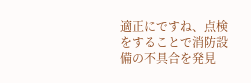適正にですね、点検をすることで消防設備の不具合を発見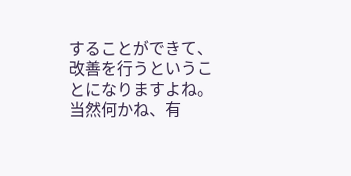することができて、改善を行うということになりますよね。
当然何かね、有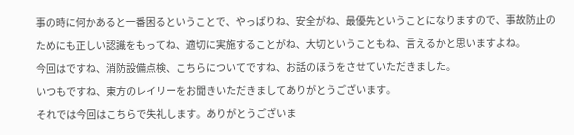事の時に何かあると一番困るということで、やっぱりね、安全がね、最優先ということになりますので、事故防止のためにも正しい認識をもってね、適切に実施することがね、大切ということもね、言えるかと思いますよね。
今回はですね、消防設備点検、こちらについてですね、お話のほうをさせていただきました。
いつもですね、東方のレイリーをお聞きいただきましてありがとうございます。
それでは今回はこちらで失礼します。ありがとうございま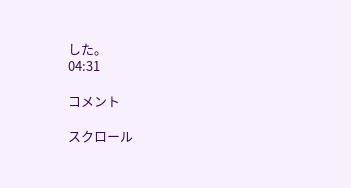した。
04:31

コメント

スクロール